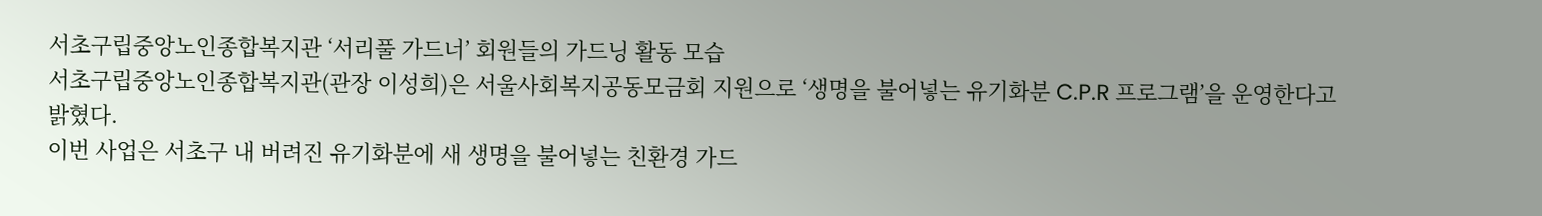서초구립중앙노인종합복지관 ‘서리풀 가드너’ 회원들의 가드닝 활동 모습
서초구립중앙노인종합복지관(관장 이성희)은 서울사회복지공동모금회 지원으로 ‘생명을 불어넣는 유기화분 C.P.R 프로그램’을 운영한다고 밝혔다.
이번 사업은 서초구 내 버려진 유기화분에 새 생명을 불어넣는 친환경 가드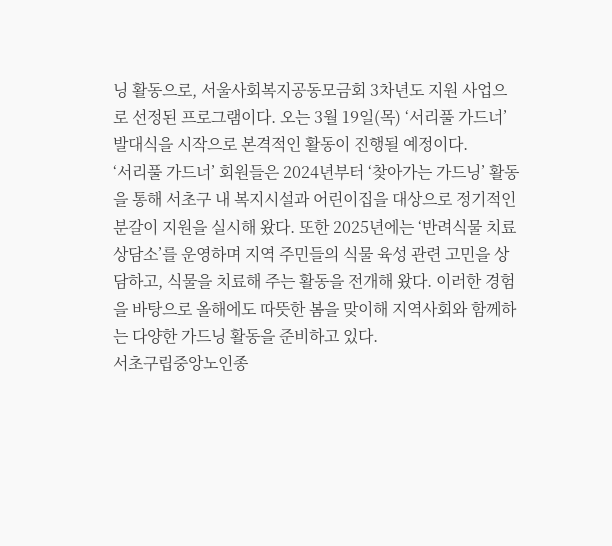닝 활동으로, 서울사회복지공동모금회 3차년도 지원 사업으로 선정된 프로그램이다. 오는 3월 19일(목) ‘서리풀 가드너’ 발대식을 시작으로 본격적인 활동이 진행될 예정이다.
‘서리풀 가드너’ 회원들은 2024년부터 ‘찾아가는 가드닝’ 활동을 통해 서초구 내 복지시설과 어린이집을 대상으로 정기적인 분갈이 지원을 실시해 왔다. 또한 2025년에는 ‘반려식물 치료 상담소’를 운영하며 지역 주민들의 식물 육성 관련 고민을 상담하고, 식물을 치료해 주는 활동을 전개해 왔다. 이러한 경험을 바탕으로 올해에도 따뜻한 봄을 맞이해 지역사회와 함께하는 다양한 가드닝 활동을 준비하고 있다.
서초구립중앙노인종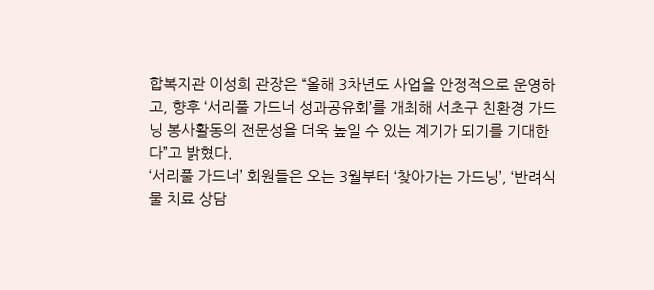합복지관 이성희 관장은 “올해 3차년도 사업을 안정적으로 운영하고, 향후 ‘서리풀 가드너 성과공유회’를 개최해 서초구 친환경 가드닝 봉사활동의 전문성을 더욱 높일 수 있는 계기가 되기를 기대한다”고 밝혔다.
‘서리풀 가드너’ 회원들은 오는 3월부터 ‘찾아가는 가드닝’, ‘반려식물 치료 상담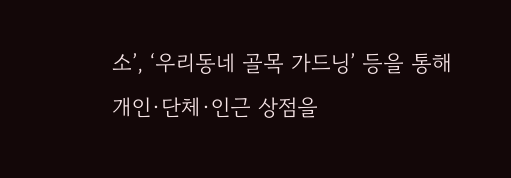소’, ‘우리동네 골목 가드닝’ 등을 통해 개인·단체·인근 상점을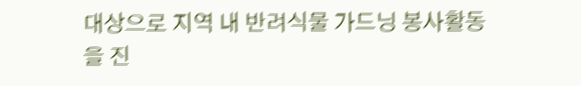대상으로 지역 내 반려식물 가드닝 봉사활동을 진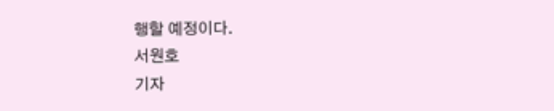행할 예정이다.
서원호
기자